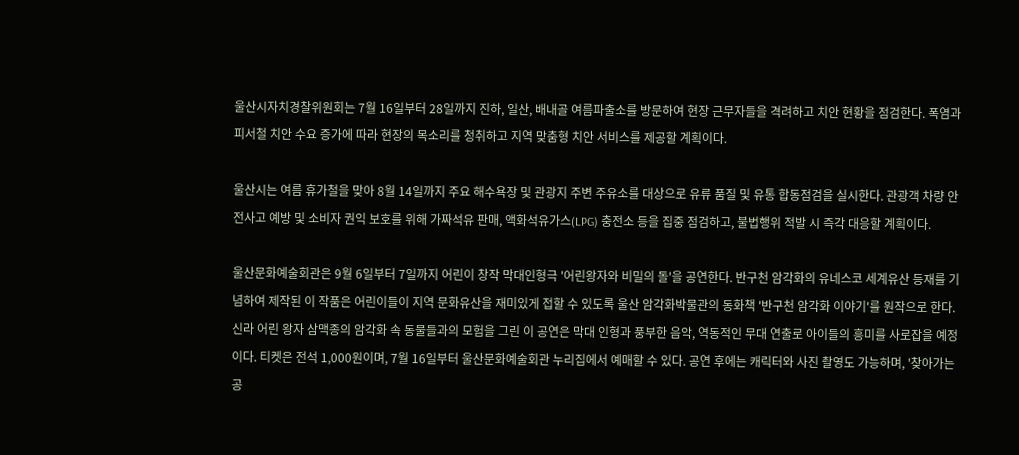울산시자치경찰위원회는 7월 16일부터 28일까지 진하, 일산, 배내골 여름파출소를 방문하여 현장 근무자들을 격려하고 치안 현황을 점검한다. 폭염과 피서철 치안 수요 증가에 따라 현장의 목소리를 청취하고 지역 맞춤형 치안 서비스를 제공할 계획이다.

울산시는 여름 휴가철을 맞아 8월 14일까지 주요 해수욕장 및 관광지 주변 주유소를 대상으로 유류 품질 및 유통 합동점검을 실시한다. 관광객 차량 안전사고 예방 및 소비자 권익 보호를 위해 가짜석유 판매, 액화석유가스(LPG) 충전소 등을 집중 점검하고, 불법행위 적발 시 즉각 대응할 계획이다.

울산문화예술회관은 9월 6일부터 7일까지 어린이 창작 막대인형극 '어린왕자와 비밀의 돌'을 공연한다. 반구천 암각화의 유네스코 세계유산 등재를 기념하여 제작된 이 작품은 어린이들이 지역 문화유산을 재미있게 접할 수 있도록 울산 암각화박물관의 동화책 '반구천 암각화 이야기'를 원작으로 한다. 신라 어린 왕자 삼맥종의 암각화 속 동물들과의 모험을 그린 이 공연은 막대 인형과 풍부한 음악, 역동적인 무대 연출로 아이들의 흥미를 사로잡을 예정이다. 티켓은 전석 1,000원이며, 7월 16일부터 울산문화예술회관 누리집에서 예매할 수 있다. 공연 후에는 캐릭터와 사진 촬영도 가능하며, '찾아가는 공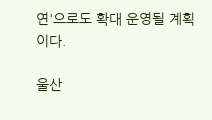연'으로도 확대 운영될 계획이다.

울산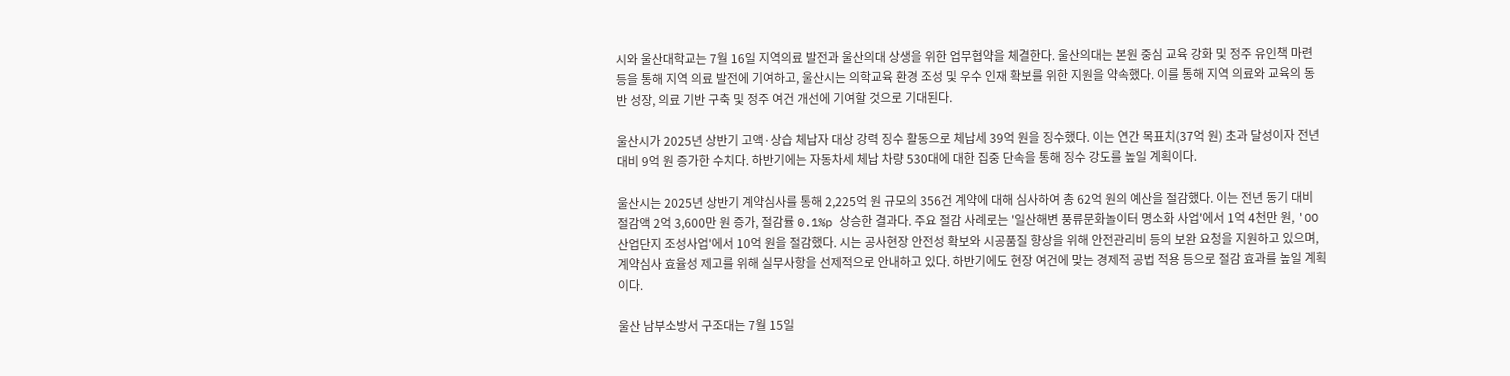시와 울산대학교는 7월 16일 지역의료 발전과 울산의대 상생을 위한 업무협약을 체결한다. 울산의대는 본원 중심 교육 강화 및 정주 유인책 마련 등을 통해 지역 의료 발전에 기여하고, 울산시는 의학교육 환경 조성 및 우수 인재 확보를 위한 지원을 약속했다. 이를 통해 지역 의료와 교육의 동반 성장, 의료 기반 구축 및 정주 여건 개선에 기여할 것으로 기대된다.

울산시가 2025년 상반기 고액·상습 체납자 대상 강력 징수 활동으로 체납세 39억 원을 징수했다. 이는 연간 목표치(37억 원) 초과 달성이자 전년 대비 9억 원 증가한 수치다. 하반기에는 자동차세 체납 차량 530대에 대한 집중 단속을 통해 징수 강도를 높일 계획이다.

울산시는 2025년 상반기 계약심사를 통해 2,225억 원 규모의 356건 계약에 대해 심사하여 총 62억 원의 예산을 절감했다. 이는 전년 동기 대비 절감액 2억 3,600만 원 증가, 절감률 0.1%p 상승한 결과다. 주요 절감 사례로는 '일산해변 풍류문화놀이터 명소화 사업'에서 1억 4천만 원, 'OO산업단지 조성사업'에서 10억 원을 절감했다. 시는 공사현장 안전성 확보와 시공품질 향상을 위해 안전관리비 등의 보완 요청을 지원하고 있으며, 계약심사 효율성 제고를 위해 실무사항을 선제적으로 안내하고 있다. 하반기에도 현장 여건에 맞는 경제적 공법 적용 등으로 절감 효과를 높일 계획이다.

울산 남부소방서 구조대는 7월 15일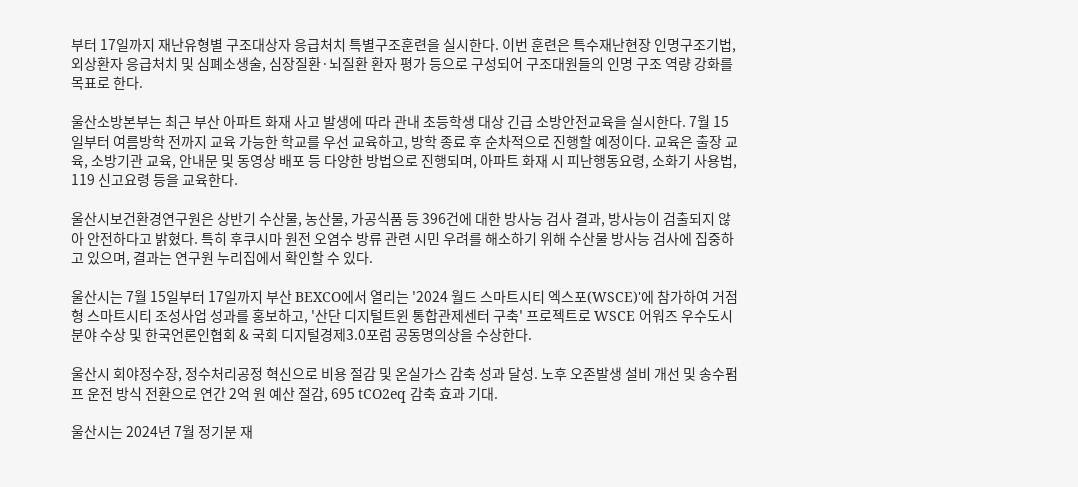부터 17일까지 재난유형별 구조대상자 응급처치 특별구조훈련을 실시한다. 이번 훈련은 특수재난현장 인명구조기법, 외상환자 응급처치 및 심폐소생술, 심장질환·뇌질환 환자 평가 등으로 구성되어 구조대원들의 인명 구조 역량 강화를 목표로 한다.

울산소방본부는 최근 부산 아파트 화재 사고 발생에 따라 관내 초등학생 대상 긴급 소방안전교육을 실시한다. 7월 15일부터 여름방학 전까지 교육 가능한 학교를 우선 교육하고, 방학 종료 후 순차적으로 진행할 예정이다. 교육은 출장 교육, 소방기관 교육, 안내문 및 동영상 배포 등 다양한 방법으로 진행되며, 아파트 화재 시 피난행동요령, 소화기 사용법, 119 신고요령 등을 교육한다.

울산시보건환경연구원은 상반기 수산물, 농산물, 가공식품 등 396건에 대한 방사능 검사 결과, 방사능이 검출되지 않아 안전하다고 밝혔다. 특히 후쿠시마 원전 오염수 방류 관련 시민 우려를 해소하기 위해 수산물 방사능 검사에 집중하고 있으며, 결과는 연구원 누리집에서 확인할 수 있다.

울산시는 7월 15일부터 17일까지 부산 BEXCO에서 열리는 '2024 월드 스마트시티 엑스포(WSCE)'에 참가하여 거점형 스마트시티 조성사업 성과를 홍보하고, '산단 디지털트윈 통합관제센터 구축' 프로젝트로 WSCE 어워즈 우수도시 분야 수상 및 한국언론인협회 & 국회 디지털경제3.0포럼 공동명의상을 수상한다.

울산시 회야정수장, 정수처리공정 혁신으로 비용 절감 및 온실가스 감축 성과 달성. 노후 오존발생 설비 개선 및 송수펌프 운전 방식 전환으로 연간 2억 원 예산 절감, 695 tCO2eq 감축 효과 기대.

울산시는 2024년 7월 정기분 재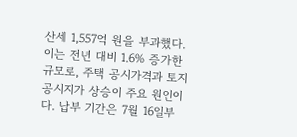산세 1,557억 원을 부과했다. 이는 전년 대비 1.6% 증가한 규모로, 주택 공시가격과 토지 공시지가 상승이 주요 원인이다. 납부 기간은 7월 16일부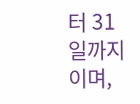터 31일까지이며,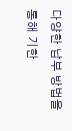다양한 납부 방법을 통해 기한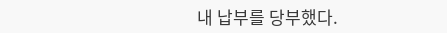내 납부를 당부했다.